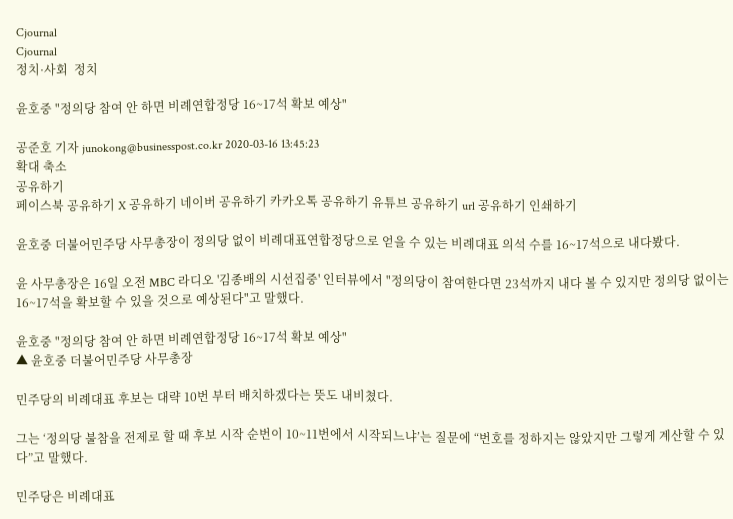Cjournal
Cjournal
정치·사회  정치

윤호중 "정의당 참여 안 하면 비례연합정당 16~17석 확보 예상"

공준호 기자 junokong@businesspost.co.kr 2020-03-16 13:45:23
확대 축소
공유하기
페이스북 공유하기 X 공유하기 네이버 공유하기 카카오톡 공유하기 유튜브 공유하기 url 공유하기 인쇄하기

윤호중 더불어민주당 사무총장이 정의당 없이 비례대표연합정당으로 얻을 수 있는 비례대표 의석 수를 16~17석으로 내다봤다.

윤 사무총장은 16일 오전 MBC 라디오 '김종배의 시선집중' 인터뷰에서 "정의당이 참여한다면 23석까지 내다 볼 수 있지만 정의당 없이는 16~17석을 확보할 수 있을 것으로 예상된다"고 말했다.

윤호중 "정의당 참여 안 하면 비례연합정당 16~17석 확보 예상"
▲ 윤호중 더불어민주당 사무총장

민주당의 비례대표 후보는 대략 10번 부터 배치하겠다는 뜻도 내비쳤다.

그는 ‘정의당 불참을 전제로 할 때 후보 시작 순번이 10~11번에서 시작되느냐’는 질문에 “번호를 정하지는 않았지만 그렇게 계산할 수 있다”고 말했다.

민주당은 비례대표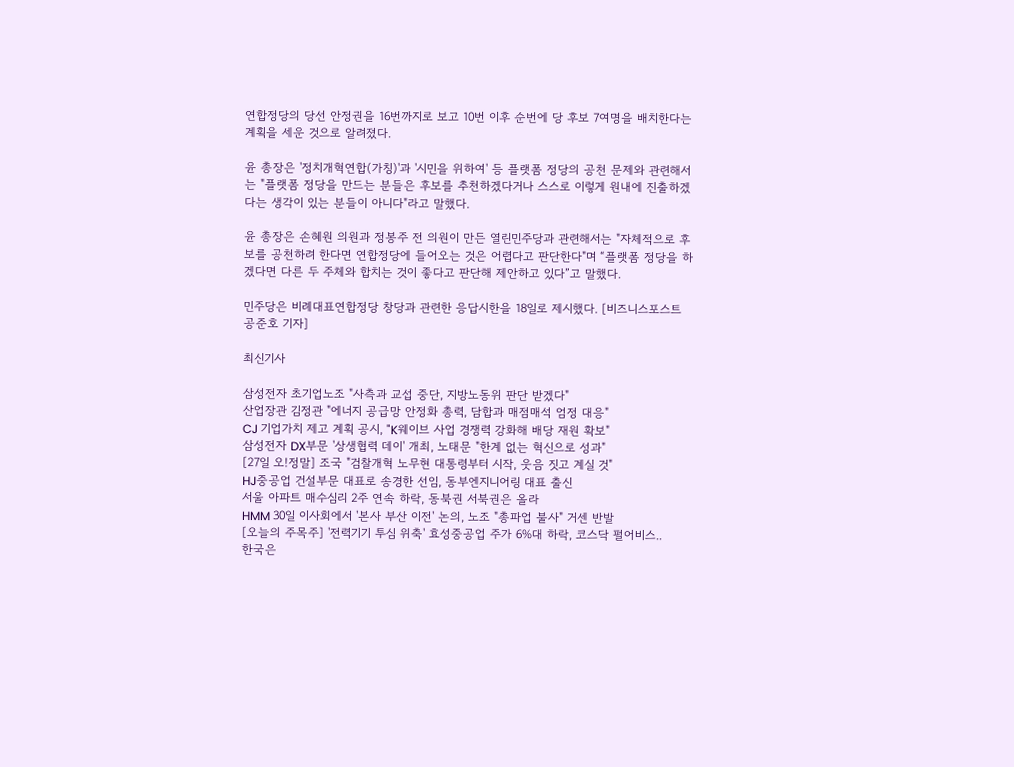연합정당의 당선 안정권을 16번까지로 보고 10번 이후 순번에 당 후보 7여명을 배치한다는 계획을 세운 것으로 알려졌다.

윤 총장은 '정치개혁연합(가칭)'과 '시민을 위하여' 등 플랫폼 정당의 공천 문제와 관련해서는 "플랫폼 정당을 만드는 분들은 후보를 추천하겠다거나 스스로 이렇게 원내에 진출하겠다는 생각이 있는 분들이 아니다"라고 말했다.

윤 총장은 손혜원 의원과 정봉주 전 의원이 만든 열린민주당과 관련해서는 "자체적으로 후보를 공천하려 한다면 연합정당에 들어오는 것은 어렵다고 판단한다"며 “플랫폼 정당을 하겠다면 다른 두 주체와 합치는 것이 좋다고 판단해 제안하고 있다”고 말했다.

민주당은 비례대표연합정당 창당과 관련한 응답시한을 18일로 제시했다. [비즈니스포스트 공준호 기자]

최신기사

삼성전자 초기업노조 "사측과 교섭 중단, 지방노동위 판단 받겠다"
산업장관 김정관 "에너지 공급망 안정화 총력, 담합과 매점매석 엄정 대응"
CJ 기업가치 제고 계획 공시, "K웨이브 사업 경쟁력 강화해 배당 재원 확보"
삼성전자 DX부문 '상생협력 데이' 개최, 노태문 "한계 없는 혁신으로 성과"
[27일 오!정말] 조국 "검찰개혁 노무현 대통령부터 시작, 웃음 짓고 계실 것"
HJ중공업 건설부문 대표로 송경한 선임, 동부엔지니어링 대표 출신
서울 아파트 매수심리 2주 연속 하락, 동북권 서북권은 올라
HMM 30일 이사회에서 '본사 부산 이전' 논의, 노조 "총파업 불사" 거센 반발
[오늘의 주목주] '전력기기 투심 위축' 효성중공업 주가 6%대 하락, 코스닥 펄어비스..
한국은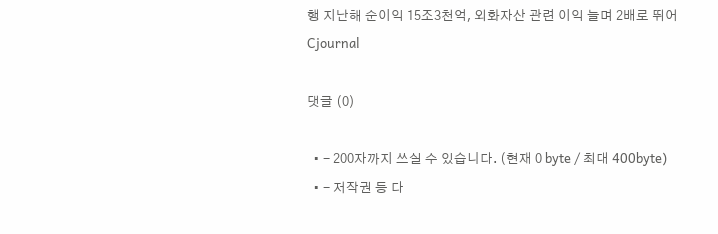행 지난해 순이익 15조3천억, 외화자산 관련 이익 늘며 2배로 뛰어
Cjournal

댓글 (0)

  • - 200자까지 쓰실 수 있습니다. (현재 0 byte / 최대 400byte)
  • - 저작권 등 다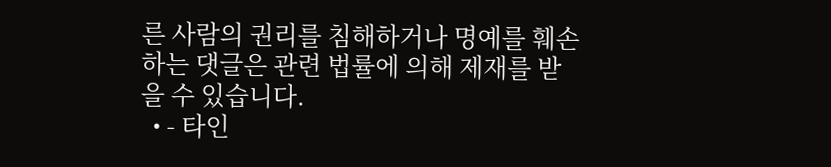른 사람의 권리를 침해하거나 명예를 훼손하는 댓글은 관련 법률에 의해 제재를 받을 수 있습니다.
  • - 타인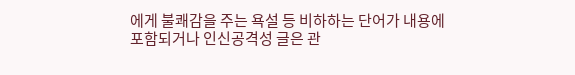에게 불쾌감을 주는 욕설 등 비하하는 단어가 내용에 포함되거나 인신공격성 글은 관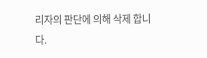리자의 판단에 의해 삭제 합니다.